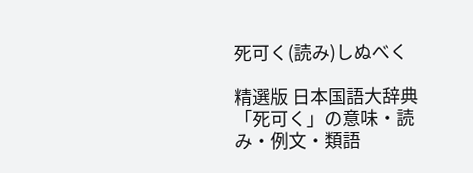死可く(読み)しぬべく

精選版 日本国語大辞典 「死可く」の意味・読み・例文・類語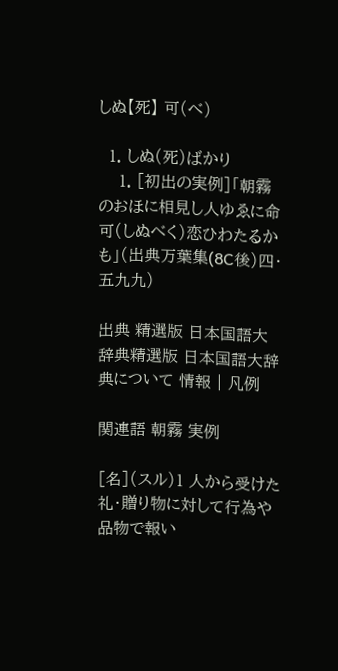しぬ【死】 可(べ)

  1. しぬ(死)ばかり
    1. [初出の実例]「朝霧のおほに相見し人ゆゑに命可(しぬべく)恋ひわたるかも」(出典万葉集(8C後)四・五九九)

出典 精選版 日本国語大辞典精選版 日本国語大辞典について 情報 | 凡例

関連語 朝霧 実例

[名](スル)1 人から受けた礼・贈り物に対して行為や品物で報い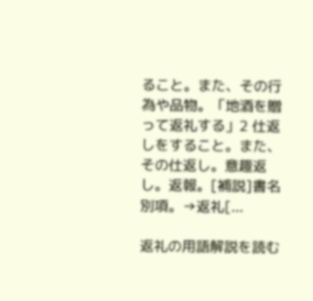ること。また、その行為や品物。「地酒を贈って返礼する」2 仕返しをすること。また、その仕返し。意趣返し。返報。[補説]書名別項。→返礼[...

返礼の用語解説を読む